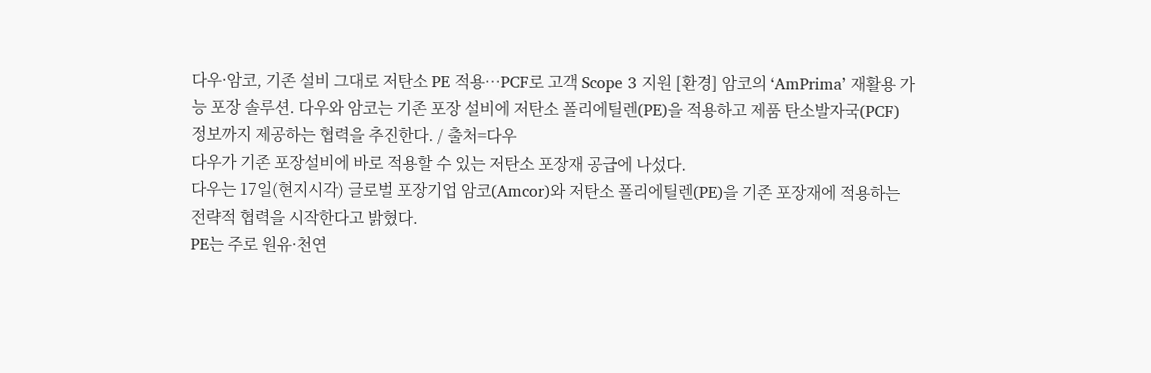다우·암코, 기존 설비 그대로 저탄소 PE 적용…PCF로 고객 Scope 3 지원 [환경] 암코의 ‘AmPrima’ 재활용 가능 포장 솔루션. 다우와 암코는 기존 포장 설비에 저탄소 폴리에틸렌(PE)을 적용하고 제품 탄소발자국(PCF) 정보까지 제공하는 협력을 추진한다. / 출처=다우
다우가 기존 포장설비에 바로 적용할 수 있는 저탄소 포장재 공급에 나섰다.
다우는 17일(현지시각) 글로벌 포장기업 암코(Amcor)와 저탄소 폴리에틸렌(PE)을 기존 포장재에 적용하는 전략적 협력을 시작한다고 밝혔다.
PE는 주로 원유·천연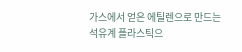가스에서 얻은 에틸렌으로 만드는 석유계 플라스틱으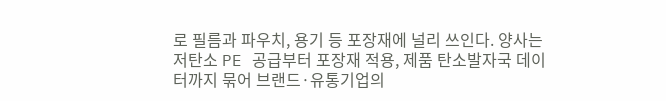로 필름과 파우치, 용기 등 포장재에 널리 쓰인다. 양사는 저탄소 PE 공급부터 포장재 적용, 제품 탄소발자국 데이터까지 묶어 브랜드·유통기업의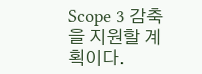Scope 3 감축을 지원할 계획이다.